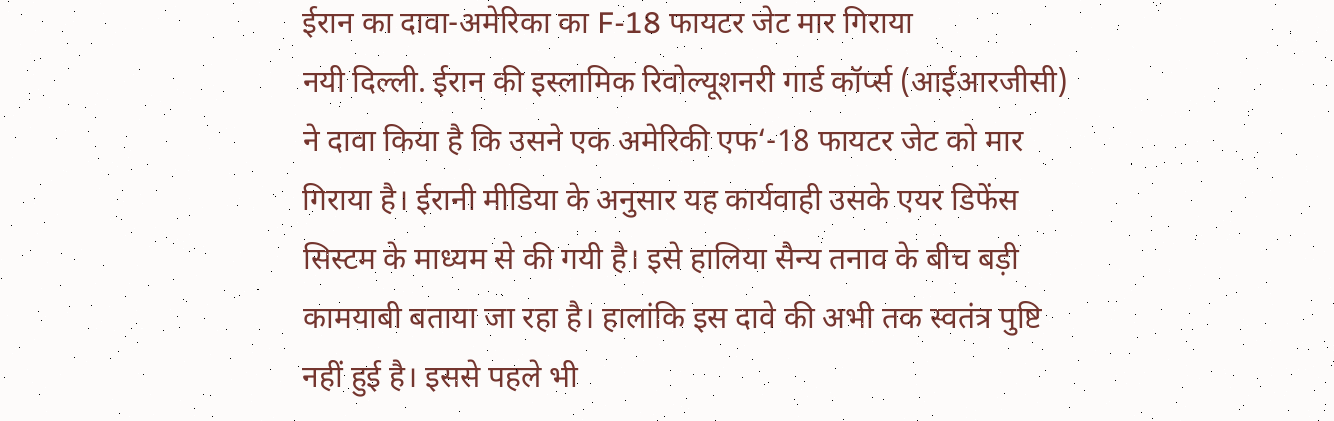ईरान का दावा-अमेरिका का F-18 फायटर जेट मार गिराया
नयी दिल्ली. ईरान की इस्लामिक रिवोल्यूशनरी गार्ड कॉर्प्स (आईआरजीसी) ने दावा किया है कि उसने एक अमेरिकी एफ‘-18 फायटर जेट को मार गिराया है। ईरानी मीडिया के अनुसार यह कार्यवाही उसके एयर डिफेंस सिस्टम के माध्यम से की गयी है। इसे हालिया सैन्य तनाव के बीच बड़ी कामयाबी बताया जा रहा है। हालांकि इस दावे की अभी तक स्वतंत्र पुष्टि नहीं हुई है। इससे पहले भी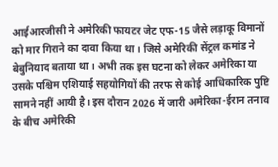आईआरजीसी ने अमेरिकी फायटर जेट एफ-15 जैसे लड़ाकू विमानों को मार गिराने का दावा किया था। जिसे अमेरिकी सेंट्रल कमांड ने बेबुनियाद बताया था। अभी तक इस घटना को लेकर अमेरिका या उसके पश्चिम एशियाई सहयोगियों की तरफ से कोई आधिकारिक पुष्टि सामने नहीं आयी है। इस दौरान 2026 में जारी अमेरिका-ईरान तनाव के बीच अमेरिकी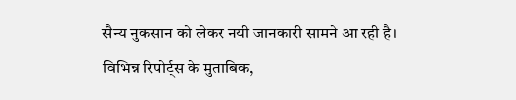सैन्य नुकसान को लेकर नयी जानकारी सामने आ रही है। विभिन्न रिपोर्ट्स के मुताबिक,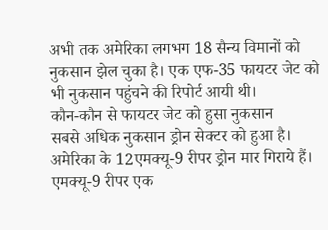अभी तक अमेरिका लगभग 18 सैन्य विमानों को नुकसान झेल चुका है। एक एफ-35 फायटर जेट को भी नुकसान पहुंचने की रिपोर्ट आयी थी।
कौन-कौन से फायटर जेट को हुसा नुकसान
सबसे अधिक नुकसान ड्रोन सेक्टर को हुआ है। अमेरिका के 12एमक्यू-9 रीपर ड्रोन मार गिराये हैं। एमक्यू-9 रीपर एक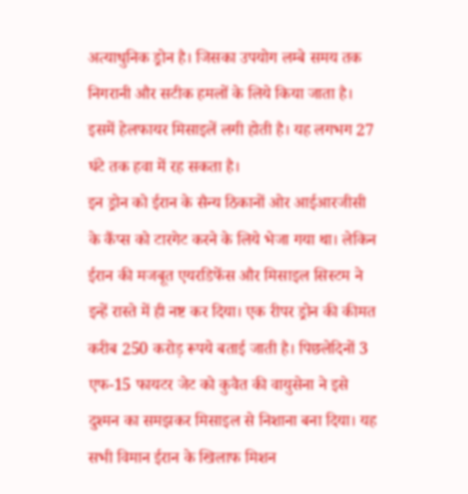अत्याधुनिक ड्रोन है। जिसका उपयोग लम्बे समय तक निगरानी और सटीक हमलों के लिये किया जाता है। इसमें हेलफायर मिसाइलें लगी होती है। यह लगभग 27 घंटे तक हवा में रह सकता है।
इन ड्रोन को ईरान के सैन्य ठिकानों ओर आईआरजीसी के कैंप्स को टारगेट करने के लिये भेजा गया था। लेकिन ईरान की मजबूत एयरडिफेंस और मिसाइल सिस्टम ने इन्हें रास्ते में ही नष्ट कर दिया। एक रीपर ड्रोन की कीमत करीब 250 करोड़ रूपये बताई जाती है। पिछलेदिनों 3 एफ-15 फायटर जेट को कुवैत की वायुसेना ने इसे दुश्मन का समझकर मिसाइल से निशाना बना दिया। यह सभी विमान ईरान के खिलाफ मिशन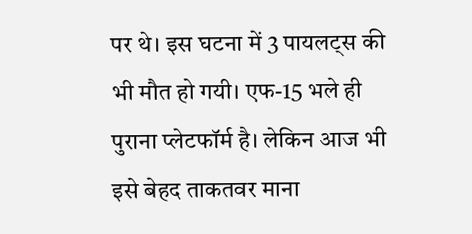पर थे। इस घटना में 3 पायलट्स की भी मौत हो गयी। एफ-15 भले ही पुराना प्लेटफॉर्म है। लेकिन आज भी इसे बेहद ताकतवर माना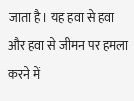जाता है। यह हवा से हवा और हवा से जीमन पर हमला करने में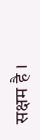सक्षम है ।